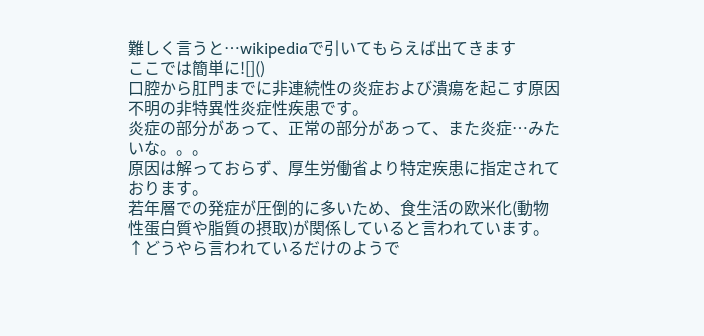難しく言うと…wikipediaで引いてもらえば出てきます
ここでは簡単に![]()
口腔から肛門までに非連続性の炎症および潰瘍を起こす原因不明の非特異性炎症性疾患です。
炎症の部分があって、正常の部分があって、また炎症…みたいな。。。
原因は解っておらず、厚生労働省より特定疾患に指定されております。
若年層での発症が圧倒的に多いため、食生活の欧米化(動物性蛋白質や脂質の摂取)が関係していると言われています。
↑どうやら言われているだけのようで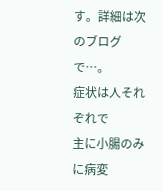す。詳細は次のブログで…。
症状は人それぞれで
主に小腸のみに病変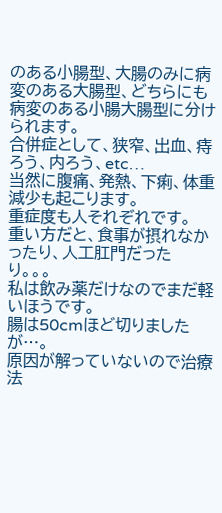のある小腸型、大腸のみに病変のある大腸型、どちらにも病変のある小腸大腸型に分けられます。
合併症として、狭窄、出血、痔ろう、内ろう、etc…
当然に腹痛、発熱、下痢、体重減少も起こります。
重症度も人それぞれです。
重い方だと、食事が摂れなかったり、人工肛門だったり。。。
私は飲み薬だけなのでまだ軽いほうです。
腸は50cmほど切りましたが…。
原因が解っていないので治療法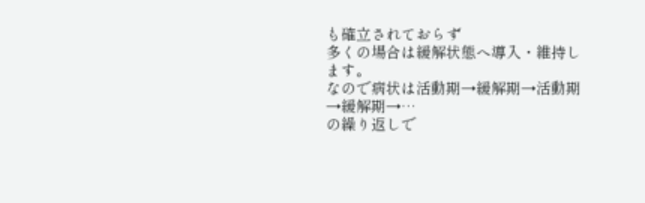も確立されておらず
多くの場合は緩解状態へ導入・維持します。
なので病状は活動期→緩解期→活動期→緩解期→…
の繰り返しで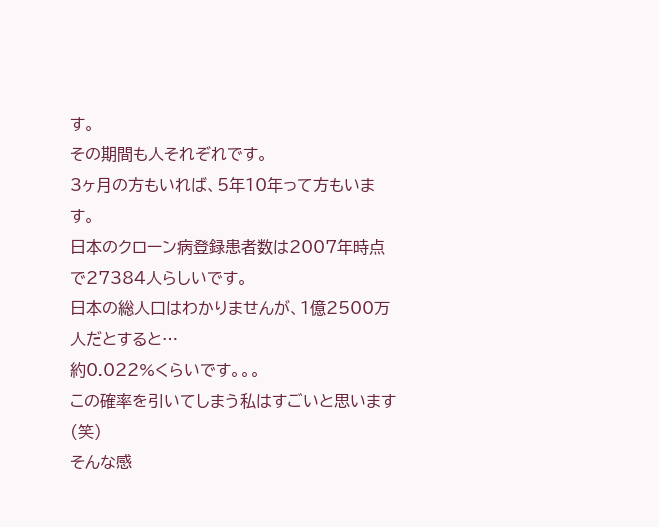す。
その期間も人それぞれです。
3ヶ月の方もいれば、5年10年って方もいます。
日本のクローン病登録患者数は2007年時点で27384人らしいです。
日本の総人口はわかりませんが、1億2500万人だとすると…
約0.022%くらいです。。。
この確率を引いてしまう私はすごいと思います(笑)
そんな感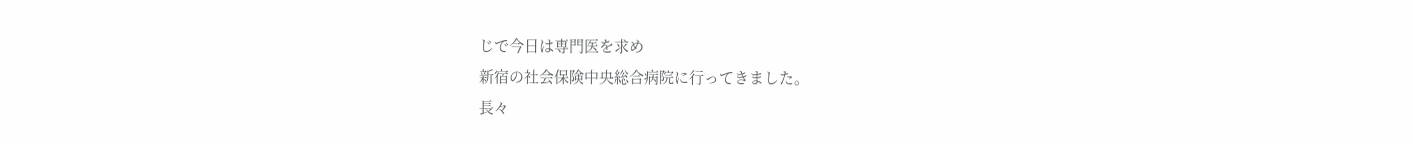じで今日は専門医を求め
新宿の社会保険中央総合病院に行ってきました。
長々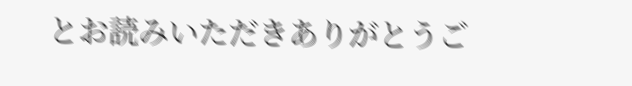とお読みいただきありがとうご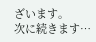ざいます。
次に続きます…